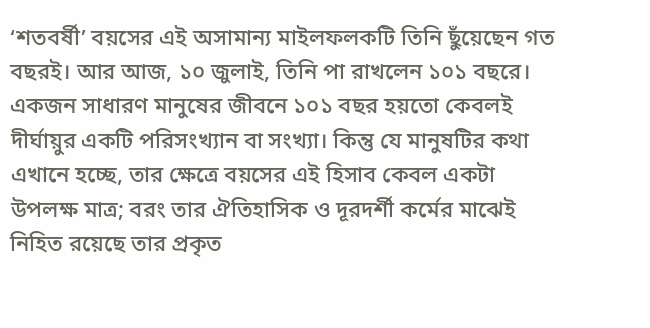‘শতবর্ষী’ বয়সের এই অসামান্য মাইলফলকটি তিনি ছুঁয়েছেন গত বছরই। আর আজ, ১০ জুলাই, তিনি পা রাখলেন ১০১ বছরে। একজন সাধারণ মানুষের জীবনে ১০১ বছর হয়তো কেবলই দীর্ঘায়ুর একটি পরিসংখ্যান বা সংখ্যা। কিন্তু যে মানুষটির কথা এখানে হচ্ছে, তার ক্ষেত্রে বয়সের এই হিসাব কেবল একটা উপলক্ষ মাত্র; বরং তার ঐতিহাসিক ও দূরদর্শী কর্মের মাঝেই নিহিত রয়েছে তার প্রকৃত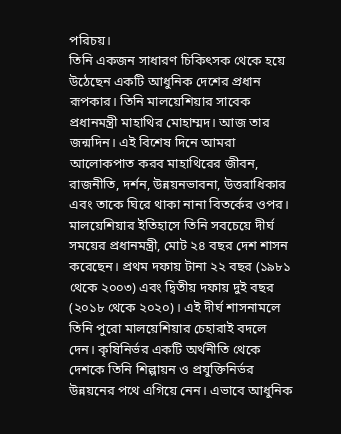পরিচয়।
তিনি একজন সাধারণ চিকিৎসক থেকে হয়ে উঠেছেন একটি আধুনিক দেশের প্রধান রূপকার। তিনি মালয়েশিয়ার সাবেক প্রধানমন্ত্রী মাহাথির মোহাম্মদ। আজ তার জন্মদিন। এই বিশেষ দিনে আমরা আলোকপাত করব মাহাথিরের জীবন, রাজনীতি, দর্শন, উন্নয়নভাবনা, উত্তরাধিকার এবং তাকে ঘিরে থাকা নানা বিতর্কের ওপর।
মালয়েশিয়ার ইতিহাসে তিনি সবচেয়ে দীর্ঘ সময়ের প্রধানমন্ত্রী, মোট ২৪ বছর দেশ শাসন করেছেন। প্রথম দফায় টানা ২২ বছর (১৯৮১ থেকে ২০০৩) এবং দ্বিতীয় দফায় দুই বছর (২০১৮ থেকে ২০২০)। এই দীর্ঘ শাসনামলে তিনি পুরো মালয়েশিয়ার চেহারাই বদলে দেন। কৃষিনির্ভর একটি অর্থনীতি থেকে দেশকে তিনি শিল্পায়ন ও প্রযুক্তিনির্ভর উন্নয়নের পথে এগিয়ে নেন। এভাবে আধুনিক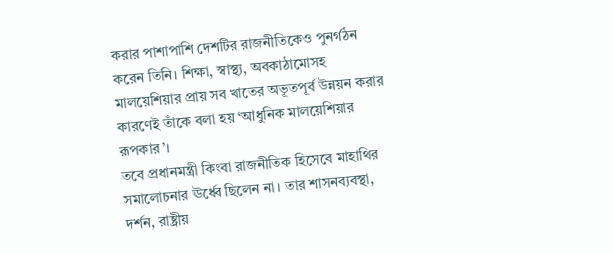করার পাশাপাশি দেশটির রাজনীতিকেও পুনর্গঠন করেন তিনি। শিক্ষা, স্বাস্থ্য, অবকাঠামোসহ মালয়েশিয়ার প্রায় সব খাতের অভূতপূর্ব উন্নয়ন করার কারণেই তাঁকে বলা হয় ‘আধুনিক মালয়েশিয়ার রূপকার’।
তবে প্রধানমন্ত্রী কিংবা রাজনীতিক হিসেবে মাহাথির সমালোচনার ঊর্ধ্বে ছিলেন না। তার শাসনব্যবস্থা, দর্শন, রাষ্ট্রীয়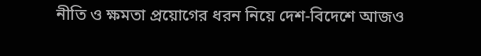নীতি ও ক্ষমতা প্রয়োগের ধরন নিয়ে দেশ-বিদেশে আজও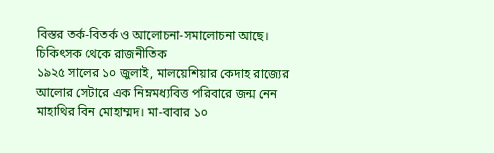বিস্তর তর্ক-বিতর্ক ও আলোচনা-সমালোচনা আছে।
চিকিৎসক থেকে রাজনীতিক
১৯২৫ সালের ১০ জুলাই, মালয়েশিয়ার কেদাহ রাজ্যের আলোর সেটারে এক নিম্নমধ্যবিত্ত পরিবারে জন্ম নেন মাহাথির বিন মোহাম্মদ। মা-বাবার ১০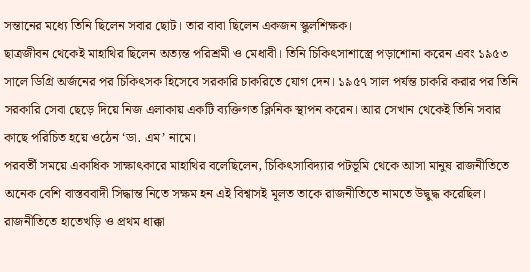সন্তানের মধ্যে তিনি ছিলেন সবার ছোট। তার বাবা ছিলেন একজন স্কুলশিক্ষক।
ছাত্রজীবন থেকেই মাহাথির ছিলেন অত্যন্ত পরিশ্রমী ও মেধাবী। তিনি চিকিৎসাশাস্ত্রে পড়াশোনা করেন এবং ১৯৫৩ সালে ডিগ্রি অর্জনের পর চিকিৎসক হিসেবে সরকারি চাকরিতে যোগ দেন। ১৯৫৭ সাল পর্যন্ত চাকরি করার পর তিনি সরকারি সেবা ছেড়ে দিয়ে নিজ এলাকায় একটি ব্যক্তিগত ক্লিনিক স্থাপন করেন। আর সেখান থেকেই তিনি সবার কাছে পরিচিত হয়ে ওঠেন ‘ডা. এম’ নামে।
পরবর্তী সময়ে একাধিক সাক্ষাৎকারে মাহাথির বলেছিলেন, চিকিৎসাবিদ্যার পটভূমি থেকে আসা মানুষ রাজনীতিতে অনেক বেশি বাস্তববাদী সিদ্ধান্ত নিতে সক্ষম হন এই বিশ্বাসই মূলত তাকে রাজনীতিতে নামতে উদ্বুদ্ধ করেছিল।
রাজনীতিতে হাতেখড়ি ও প্রথম ধাক্কা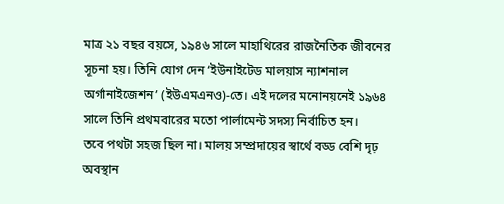মাত্র ২১ বছর বয়সে, ১৯৪৬ সালে মাহাথিরের রাজনৈতিক জীবনের সূচনা হয়। তিনি যোগ দেন ‘ইউনাইটেড মালয়াস ন্যাশনাল অর্গানাইজেশন’ (ইউএমএনও)-তে। এই দলের মনোনয়নেই ১৯৬৪ সালে তিনি প্রথমবারের মতো পার্লামেন্ট সদস্য নির্বাচিত হন।
তবে পথটা সহজ ছিল না। মালয় সম্প্রদায়ের স্বার্থে বড্ড বেশি দৃঢ় অবস্থান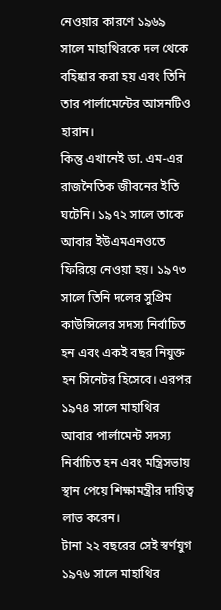নেওয়ার কারণে ১৯৬৯ সালে মাহাথিরকে দল থেকে বহিষ্কার করা হয় এবং তিনি তার পার্লামেন্টের আসনটিও হারান।
কিন্তু এখানেই ডা. এম-এর রাজনৈতিক জীবনের ইতি ঘটেনি। ১৯৭২ সালে তাকে আবার ইউএমএনওতে ফিরিয়ে নেওয়া হয়। ১৯৭৩ সালে তিনি দলের সুপ্রিম কাউন্সিলের সদস্য নির্বাচিত হন এবং একই বছর নিযুক্ত হন সিনেটর হিসেবে। এরপর ১৯৭৪ সালে মাহাথির আবার পার্লামেন্ট সদস্য নির্বাচিত হন এবং মন্ত্রিসভায় স্থান পেয়ে শিক্ষামন্ত্রীর দায়িত্ব লাভ করেন।
টানা ২২ বছরের সেই স্বর্ণযুগ
১৯৭৬ সালে মাহাথির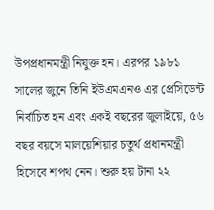উপপ্রধানমন্ত্রী নিযুক্ত হন। এরপর ১৯৮১ সালের জুনে তিনি ইউএমএনও এর প্রেসিডেন্ট নির্বাচিত হন এবং একই বছরের জুলাইয়ে, ৫৬ বছর বয়সে মালয়েশিয়ার চতুর্থ প্রধানমন্ত্রী হিসেবে শপথ নেন। শুরু হয় টানা ২২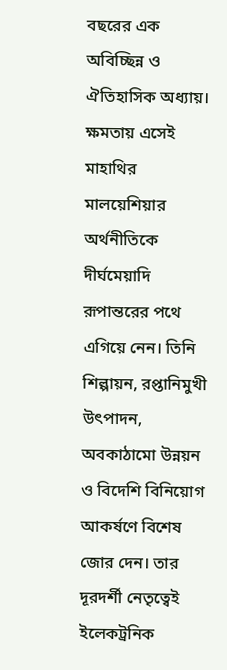বছরের এক অবিচ্ছিন্ন ও ঐতিহাসিক অধ্যায়।
ক্ষমতায় এসেই মাহাথির মালয়েশিয়ার অর্থনীতিকে দীর্ঘমেয়াদি রূপান্তরের পথে এগিয়ে নেন। তিনি শিল্পায়ন, রপ্তানিমুখী উৎপাদন, অবকাঠামো উন্নয়ন ও বিদেশি বিনিয়োগ আকর্ষণে বিশেষ জোর দেন। তার দূরদর্শী নেতৃত্বেই ইলেকট্রনিক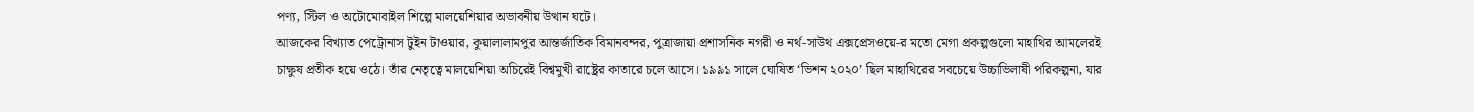পণ্য, স্টিল ও অটোমোবাইল শিল্পে মালয়েশিয়ার অভাবনীয় উত্থান ঘটে।
আজকের বিখ্যাত পেট্রোনাস টুইন টাওয়ার, কুয়ালালামপুর আন্তর্জাতিক বিমানবন্দর, পুত্রাজায়া প্রশাসনিক নগরী ও নর্থ-সাউথ এক্সপ্রেসওয়ে-র মতো মেগা প্রকল্পগুলো মাহাথির আমলেরই চাক্ষুষ প্রতীক হয়ে ওঠে। তাঁর নেতৃত্বে মালয়েশিয়া অচিরেই বিশ্বমুখী রাষ্ট্রের কাতারে চলে আসে। ১৯৯১ সালে ঘোষিত ‘ভিশন ২০২০’ ছিল মাহাথিরের সবচেয়ে উচ্চাভিলাষী পরিকল্পনা, যার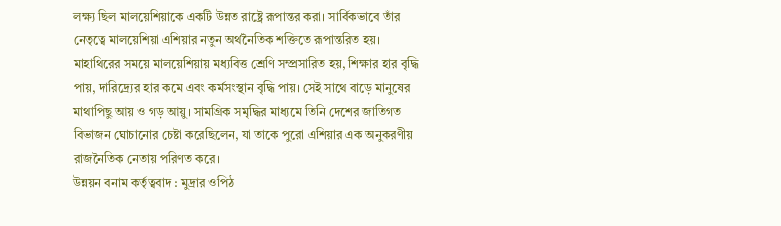লক্ষ্য ছিল মালয়েশিয়াকে একটি উন্নত রাষ্ট্রে রূপান্তর করা। সার্বিকভাবে তাঁর নেতৃত্বে মালয়েশিয়া এশিয়ার নতুন অর্থনৈতিক শক্তিতে রূপান্তরিত হয়।
মাহাথিরের সময়ে মালয়েশিয়ায় মধ্যবিত্ত শ্রেণি সম্প্রসারিত হয়, শিক্ষার হার বৃদ্ধি পায়, দারিদ্র্যের হার কমে এবং কর্মসংস্থান বৃদ্ধি পায়। সেই সাথে বাড়ে মানুষের মাথাপিছু আয় ও গড় আয়ু। সামগ্রিক সমৃদ্ধির মাধ্যমে তিনি দেশের জাতিগত বিভাজন ঘোচানোর চেষ্টা করেছিলেন, যা তাকে পুরো এশিয়ার এক অনুকরণীয় রাজনৈতিক নেতায় পরিণত করে।
উন্নয়ন বনাম কর্তৃত্ববাদ : মুদ্রার ওপিঠ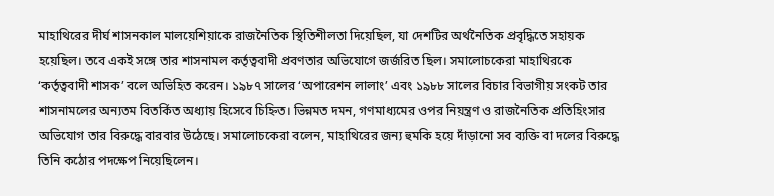মাহাথিরের দীর্ঘ শাসনকাল মালয়েশিয়াকে রাজনৈতিক স্থিতিশীলতা দিয়েছিল, যা দেশটির অর্থনৈতিক প্রবৃদ্ধিতে সহায়ক হয়েছিল। তবে একই সঙ্গে তার শাসনামল কর্তৃত্ববাদী প্রবণতার অভিযোগে জর্জরিত ছিল। সমালোচকেরা মাহাথিরকে ‘কর্তৃত্ববাদী শাসক’ বলে অভিহিত করেন। ১৯৮৭ সালের ‘অপারেশন লালাং’ এবং ১৯৮৮ সালের বিচার বিভাগীয় সংকট তার শাসনামলের অন্যতম বিতর্কিত অধ্যায় হিসেবে চিহ্নিত। ভিন্নমত দমন, গণমাধ্যমের ওপর নিয়ন্ত্রণ ও রাজনৈতিক প্রতিহিংসার অভিযোগ তার বিরুদ্ধে বারবার উঠেছে। সমালোচকেরা বলেন, মাহাথিরের জন্য হুমকি হয়ে দাঁড়ানো সব ব্যক্তি বা দলের বিরুদ্ধে তিনি কঠোর পদক্ষেপ নিয়েছিলেন।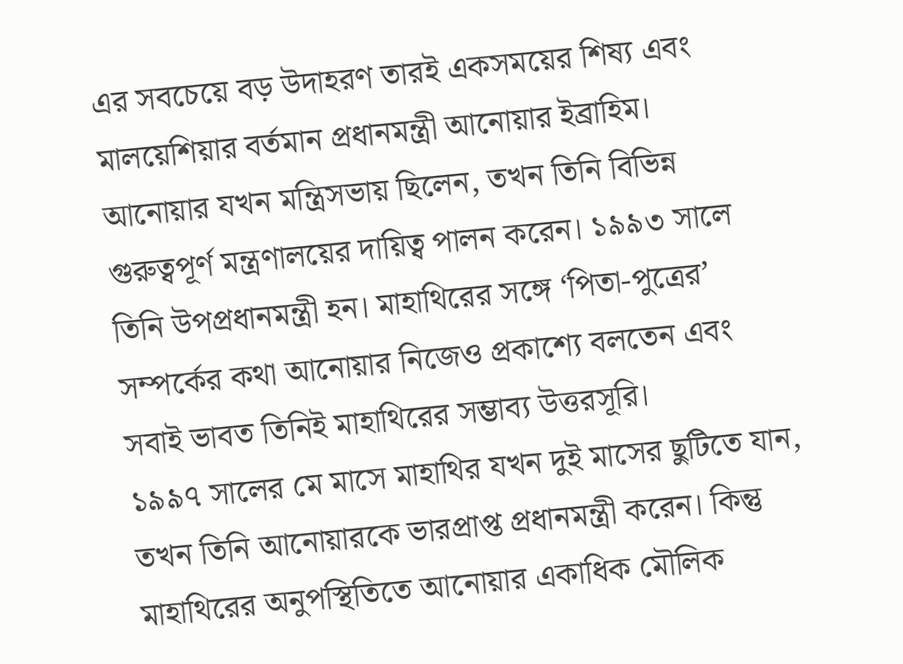এর সবচেয়ে বড় উদাহরণ তারই একসময়ের শিষ্য এবং মালয়েশিয়ার বর্তমান প্রধানমন্ত্রী আনোয়ার ইব্রাহিম। আনোয়ার যখন মন্ত্রিসভায় ছিলেন, তখন তিনি বিভিন্ন গুরুত্বপূর্ণ মন্ত্রণালয়ের দায়িত্ব পালন করেন। ১৯৯৩ সালে তিনি উপপ্রধানমন্ত্রী হন। মাহাথিরের সঙ্গে ‘পিতা-পুত্রের’ সম্পর্কের কথা আনোয়ার নিজেও প্রকাশ্যে বলতেন এবং সবাই ভাবত তিনিই মাহাথিরের সম্ভাব্য উত্তরসূরি।
১৯৯৭ সালের মে মাসে মাহাথির যখন দুই মাসের ছুটিতে যান, তখন তিনি আনোয়ারকে ভারপ্রাপ্ত প্রধানমন্ত্রী করেন। কিন্তু মাহাথিরের অনুপস্থিতিতে আনোয়ার একাধিক মৌলিক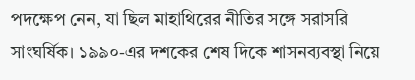পদক্ষেপ নেন, যা ছিল মাহাথিরের নীতির সঙ্গে সরাসরি সাংঘর্ষিক। ১৯৯০-এর দশকের শেষ দিকে শাসনব্যবস্থা নিয়ে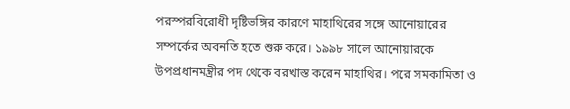পরস্পরবিরোধী দৃষ্টিভঙ্গির কারণে মাহাথিরের সঙ্গে আনোয়ারের সম্পর্কের অবনতি হতে শুরু করে। ১৯৯৮ সালে আনোয়ারকে উপপ্রধানমন্ত্রীর পদ থেকে বরখাস্ত করেন মাহাথির। পরে সমকামিতা ও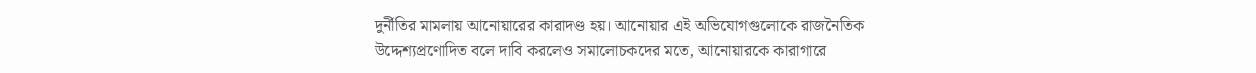দুর্নীতির মামলায় আনোয়ারের কারাদণ্ড হয়। আনোয়ার এই অভিযোগগুলোকে রাজনৈতিক উদ্দেশ্যপ্রণোদিত বলে দাবি করলেও সমালোচকদের মতে, আনোয়ারকে কারাগারে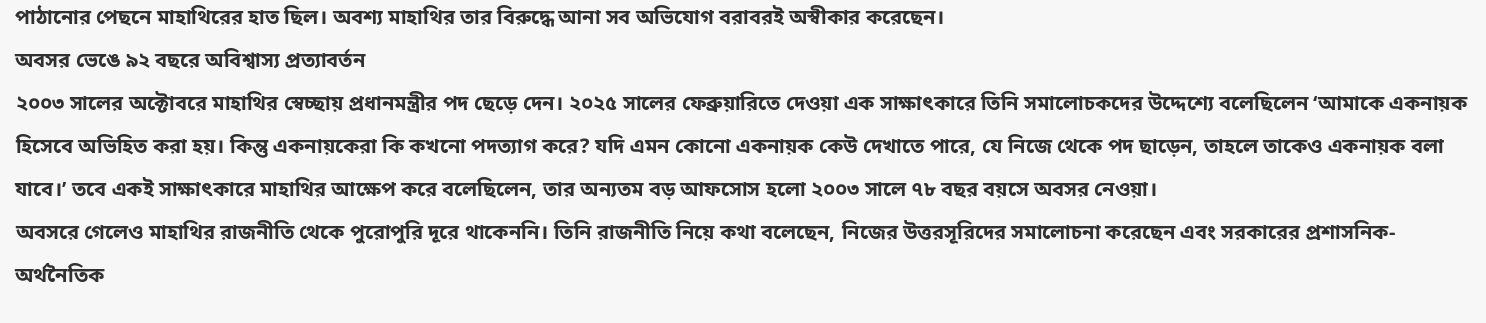পাঠানোর পেছনে মাহাথিরের হাত ছিল। অবশ্য মাহাথির তার বিরুদ্ধে আনা সব অভিযোগ বরাবরই অস্বীকার করেছেন।
অবসর ভেঙে ৯২ বছরে অবিশ্বাস্য প্রত্যাবর্তন
২০০৩ সালের অক্টোবরে মাহাথির স্বেচ্ছায় প্রধানমন্ত্রীর পদ ছেড়ে দেন। ২০২৫ সালের ফেব্রুয়ারিতে দেওয়া এক সাক্ষাৎকারে তিনি সমালোচকদের উদ্দেশ্যে বলেছিলেন ‘আমাকে একনায়ক হিসেবে অভিহিত করা হয়। কিন্তু একনায়কেরা কি কখনো পদত্যাগ করে? যদি এমন কোনো একনায়ক কেউ দেখাতে পারে, যে নিজে থেকে পদ ছাড়েন, তাহলে তাকেও একনায়ক বলা যাবে।’ তবে একই সাক্ষাৎকারে মাহাথির আক্ষেপ করে বলেছিলেন, তার অন্যতম বড় আফসোস হলো ২০০৩ সালে ৭৮ বছর বয়সে অবসর নেওয়া।
অবসরে গেলেও মাহাথির রাজনীতি থেকে পুরোপুরি দূরে থাকেননি। তিনি রাজনীতি নিয়ে কথা বলেছেন, নিজের উত্তরসূরিদের সমালোচনা করেছেন এবং সরকারের প্রশাসনিক-অর্থনৈতিক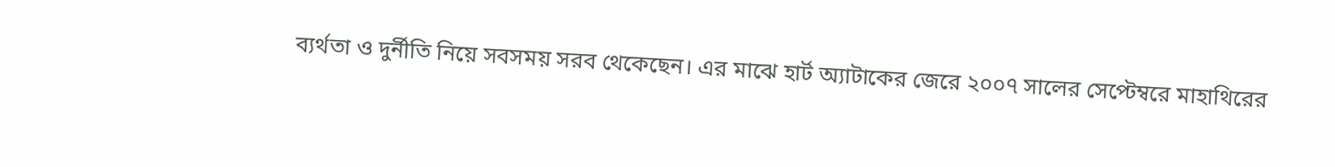ব্যর্থতা ও দুর্নীতি নিয়ে সবসময় সরব থেকেছেন। এর মাঝে হার্ট অ্যাটাকের জেরে ২০০৭ সালের সেপ্টেম্বরে মাহাথিরের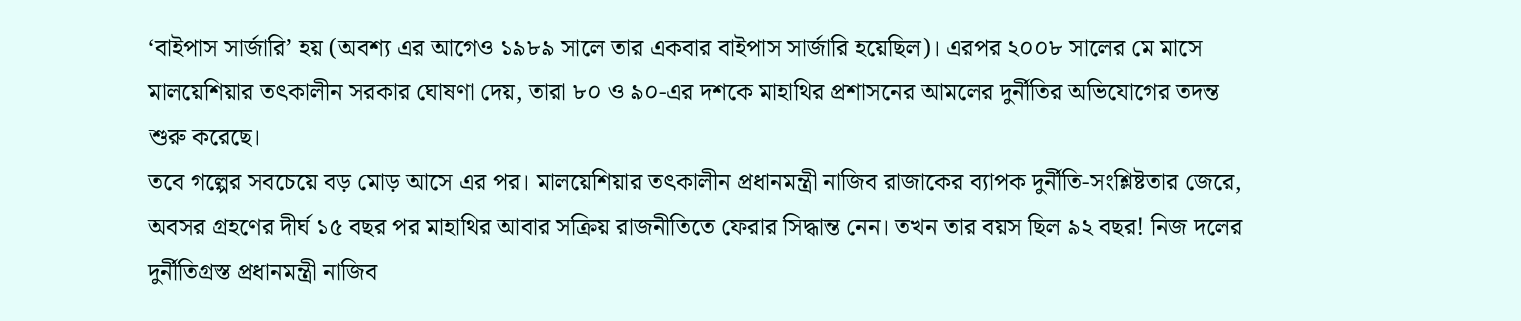‘বাইপাস সার্জারি’ হয় (অবশ্য এর আগেও ১৯৮৯ সালে তার একবার বাইপাস সার্জারি হয়েছিল)। এরপর ২০০৮ সালের মে মাসে মালয়েশিয়ার তৎকালীন সরকার ঘোষণা দেয়, তারা ৮০ ও ৯০-এর দশকে মাহাথির প্রশাসনের আমলের দুর্নীতির অভিযোগের তদন্ত শুরু করেছে।
তবে গল্পের সবচেয়ে বড় মোড় আসে এর পর। মালয়েশিয়ার তৎকালীন প্রধানমন্ত্রী নাজিব রাজাকের ব্যাপক দুর্নীতি-সংশ্লিষ্টতার জেরে, অবসর গ্রহণের দীর্ঘ ১৫ বছর পর মাহাথির আবার সক্রিয় রাজনীতিতে ফেরার সিদ্ধান্ত নেন। তখন তার বয়স ছিল ৯২ বছর! নিজ দলের দুর্নীতিগ্রস্ত প্রধানমন্ত্রী নাজিব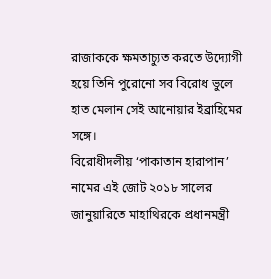রাজাককে ক্ষমতাচ্যুত করতে উদ্যোগী হয়ে তিনি পুরোনো সব বিরোধ ভুলে হাত মেলান সেই আনোয়ার ইব্রাহিমের সঙ্গে।
বিরোধীদলীয় ‘পাকাতান হারাপান’ নামের এই জোট ২০১৮ সালের জানুয়ারিতে মাহাথিরকে প্রধানমন্ত্রী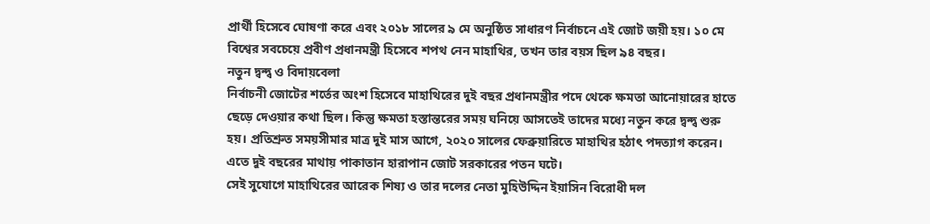প্রার্থী হিসেবে ঘোষণা করে এবং ২০১৮ সালের ৯ মে অনুষ্ঠিত সাধারণ নির্বাচনে এই জোট জয়ী হয়। ১০ মে বিশ্বের সবচেয়ে প্রবীণ প্রধানমন্ত্রী হিসেবে শপথ নেন মাহাথির, তখন তার বয়স ছিল ৯৪ বছর।
নতুন দ্বন্দ্ব ও বিদায়বেলা
নির্বাচনী জোটের শর্তের অংশ হিসেবে মাহাথিরের দুই বছর প্রধানমন্ত্রীর পদে থেকে ক্ষমতা আনোয়ারের হাতে ছেড়ে দেওয়ার কথা ছিল। কিন্তু ক্ষমতা হস্তান্তরের সময় ঘনিয়ে আসতেই তাদের মধ্যে নতুন করে দ্বন্দ্ব শুরু হয়। প্রতিশ্রুত সময়সীমার মাত্র দুই মাস আগে, ২০২০ সালের ফেব্রুয়ারিতে মাহাথির হঠাৎ পদত্যাগ করেন। এতে দুই বছরের মাথায় পাকাতান হারাপান জোট সরকারের পতন ঘটে।
সেই সুযোগে মাহাথিরের আরেক শিষ্য ও তার দলের নেতা মুহিউদ্দিন ইয়াসিন বিরোধী দল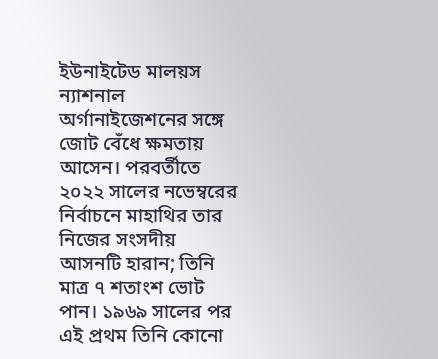ইউনাইটেড মালয়স ন্যাশনাল অর্গানাইজেশনের সঙ্গে জোট বেঁধে ক্ষমতায় আসেন। পরবর্তীতে ২০২২ সালের নভেম্বরের নির্বাচনে মাহাথির তার নিজের সংসদীয় আসনটি হারান; তিনি মাত্র ৭ শতাংশ ভোট পান। ১৯৬৯ সালের পর এই প্রথম তিনি কোনো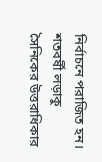নির্বাচনে পরাজিত হন।
শতবর্ষী লড়াকু সৈনিকের উত্তরাধিকার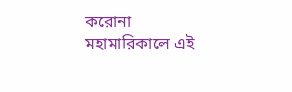করোনা মহামারিকালে এই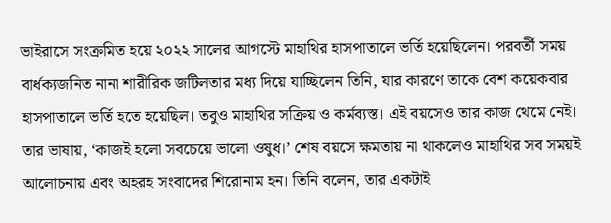ভাইরাসে সংক্রমিত হয়ে ২০২২ সালের আগস্টে মাহাথির হাসপাতালে ভর্তি হয়েছিলেন। পরবর্তী সময় বার্ধক্যজনিত নানা শারীরিক জটিলতার মধ্য দিয়ে যাচ্ছিলেন তিনি, যার কারণে তাকে বেশ কয়েকবার হাসপাতালে ভর্তি হতে হয়েছিল। তবুও মাহাথির সক্রিয় ও কর্মব্যস্ত। এই বয়সেও তার কাজ থেমে নেই। তার ভাষায়, ‘কাজই হলো সবচেয়ে ভালো ওষুধ।’ শেষ বয়সে ক্ষমতায় না থাকলেও মাহাথির সব সময়ই আলোচনায় এবং অহরহ সংবাদের শিরোনাম হন। তিনি বলেন, তার একটাই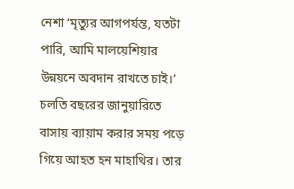নেশা ‘মৃত্যুর আগপর্যন্ত, যতটা পারি, আমি মালয়েশিয়ার উন্নয়নে অবদান রাখতে চাই।’
চলতি বছরের জানুয়ারিতে বাসায় ব্যায়াম করার সময় পড়ে গিয়ে আহত হন মাহাথির। তার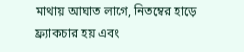মাথায় আঘাত লাগে, নিতম্বের হাড়ে ফ্র্যাকচার হয় এবং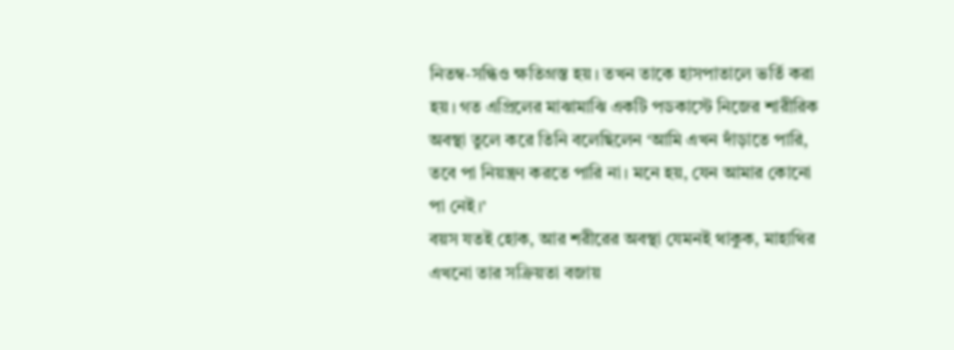নিতম্ব-সন্ধিও ক্ষতিগ্রস্ত হয়। তখন তাকে হাসপাতালে ভর্তি করা হয়। গত এপ্রিলের মাঝামাঝি একটি পডকাস্টে নিজের শারীরিক অবস্থা তুলে করে তিনি বলেছিলেন ‘আমি এখন দাঁড়াতে পারি, তবে পা নিয়ন্ত্রণ করতে পারি না। মনে হয়, যেন আমার কোনো পা নেই।’
বয়স যতই হোক, আর শরীরের অবস্থা যেমনই থাকুক, মাহাথির এখনো তার সক্রিয়তা বজায়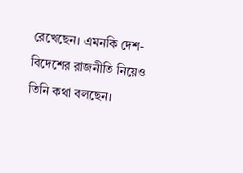রেখেছেন। এমনকি দেশ-বিদেশের রাজনীতি নিয়েও তিনি কথা বলছেন।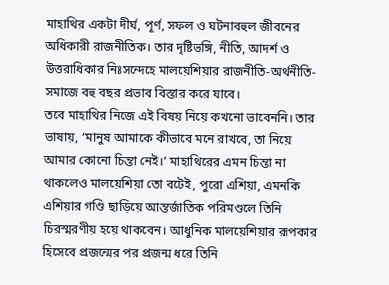মাহাথির একটা দীর্ঘ, পূর্ণ, সফল ও ঘটনাবহুল জীবনের অধিকারী রাজনীতিক। তার দৃষ্টিভঙ্গি, নীতি, আদর্শ ও উত্তরাধিকার নিঃসন্দেহে মালয়েশিয়ার রাজনীতি-অর্থনীতি-সমাজে বহু বছর প্রভাব বিস্তার করে যাবে।
তবে মাহাথির নিজে এই বিষয় নিয়ে কখনো ভাবেননি। তার ভাষায়, ‘মানুষ আমাকে কীভাবে মনে রাখবে, তা নিয়ে আমার কোনো চিন্তা নেই।’ মাহাথিরের এমন চিন্তা না থাকলেও মালয়েশিয়া তো বটেই, পুরো এশিয়া, এমনকি এশিয়ার গণ্ডি ছাড়িয়ে আন্তর্জাতিক পরিমণ্ডলে তিনি চিরস্মরণীয় হয়ে থাকবেন। আধুনিক মালয়েশিয়ার রূপকার হিসেবে প্রজন্মের পর প্রজন্ম ধরে তিনি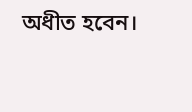অধীত হবেন।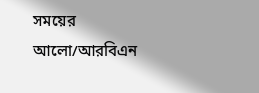সময়ের আলো/আরবিএন